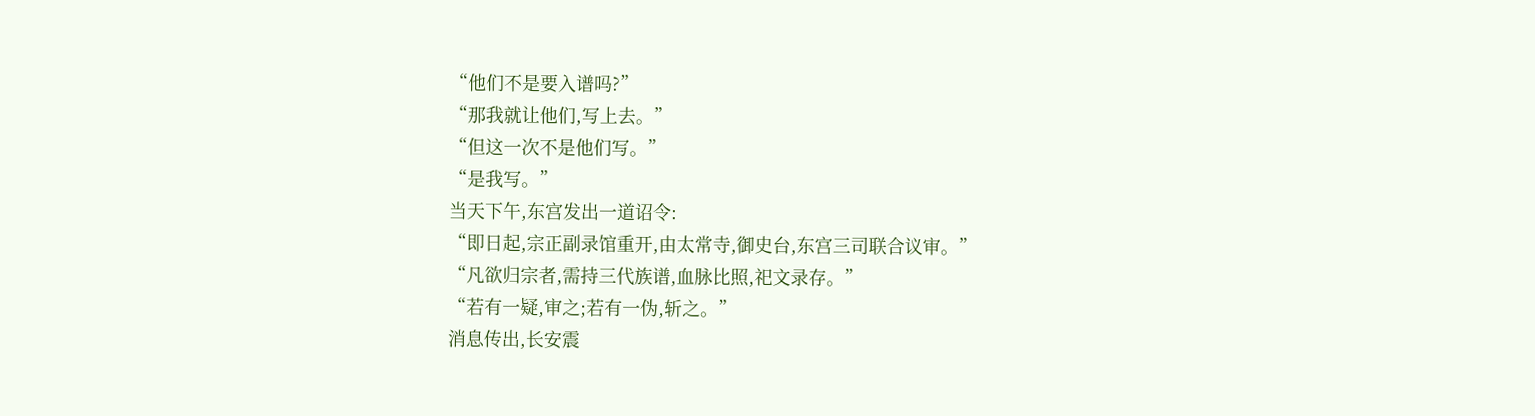“他们不是要入谱吗?”
“那我就让他们,写上去。”
“但这一次不是他们写。”
“是我写。”
当天下午,东宫发出一道诏令:
“即日起,宗正副录馆重开,由太常寺,御史台,东宫三司联合议审。”
“凡欲归宗者,需持三代族谱,血脉比照,祀文录存。”
“若有一疑,审之;若有一伪,斩之。”
消息传出,长安震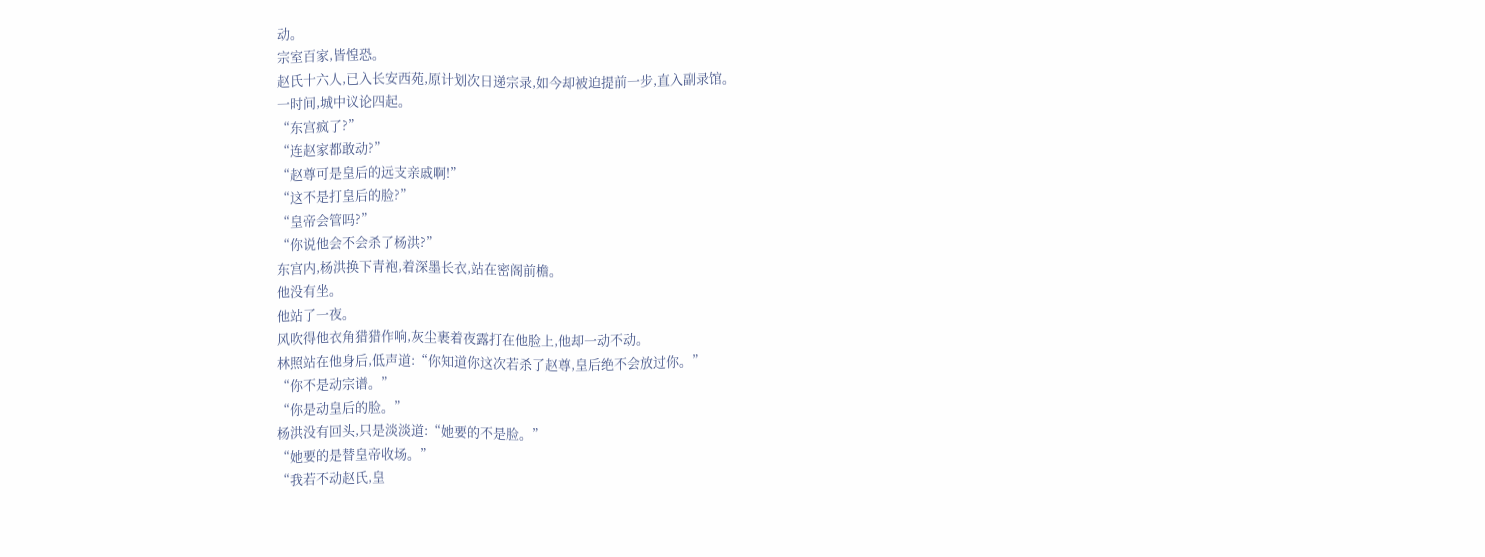动。
宗室百家,皆惶恐。
赵氏十六人,已入长安西苑,原计划次日递宗录,如今却被迫提前一步,直入副录馆。
一时间,城中议论四起。
“东宫疯了?”
“连赵家都敢动?”
“赵尊可是皇后的远支亲戚啊!”
“这不是打皇后的脸?”
“皇帝会管吗?”
“你说他会不会杀了杨洪?”
东宫内,杨洪换下青袍,着深墨长衣,站在密阁前檐。
他没有坐。
他站了一夜。
风吹得他衣角猎猎作响,灰尘裹着夜露打在他脸上,他却一动不动。
林照站在他身后,低声道:“你知道你这次若杀了赵尊,皇后绝不会放过你。”
“你不是动宗谱。”
“你是动皇后的脸。”
杨洪没有回头,只是淡淡道:“她要的不是脸。”
“她要的是替皇帝收场。”
“我若不动赵氏,皇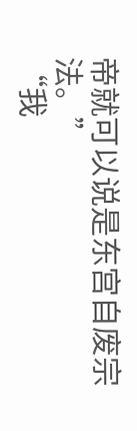帝就可以说是东宫自废宗法。”
“我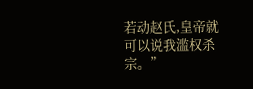若动赵氏,皇帝就可以说我滥权杀宗。”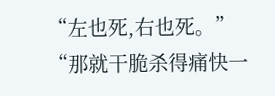“左也死,右也死。”
“那就干脆杀得痛快一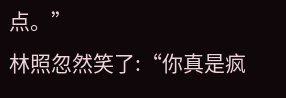点。”
林照忽然笑了:“你真是疯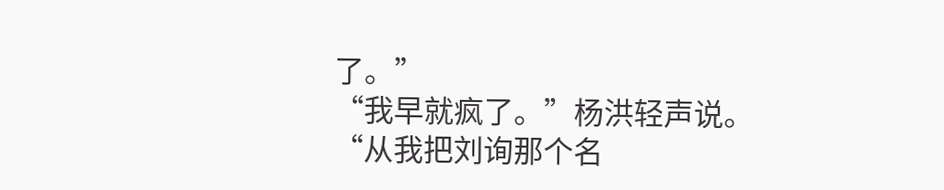了。”
“我早就疯了。”杨洪轻声说。
“从我把刘询那个名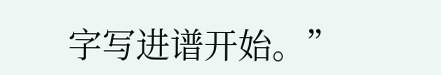字写进谱开始。”